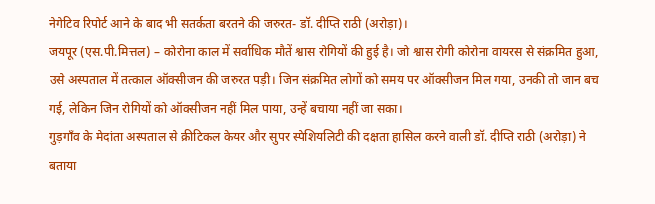नेगेटिव रिपोर्ट आने के बाद भी सतर्कता बरतने की जरुरत- डॉ. दीप्ति राठी (अरोड़ा)।
जयपूर (एस.पी.मित्तल) – कोरोना काल में सर्वाधिक मौतें श्वास रोगियों की हुई है। जो श्वास रोगी कोरोना वायरस से संक्रमित हुआ, उसे अस्पताल में तत्काल ऑक्सीजन की जरुरत पड़ी। जिन संक्रमित लोगों को समय पर ऑक्सीजन मिल गया, उनकी तो जान बच गई, लेकिन जिन रोगियों को ऑक्सीजन नहीं मिल पाया, उन्हें बचाया नहीं जा सका।
गुड़गाँव के मेदांता अस्पताल से क्रीटिकल केयर और सुपर स्पेशियलिटी की दक्षता हासिल करने वाली डॉ. दीप्ति राठी (अरोड़ा) ने बताया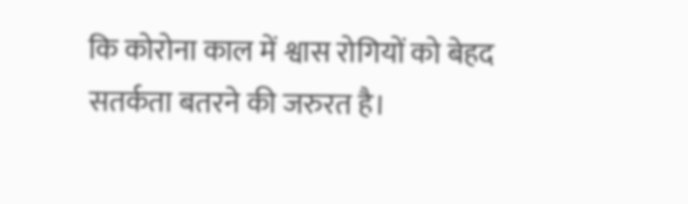कि कोरोना काल में श्वास रोगियों को बेहद सतर्कता बतरने की जरुरत है।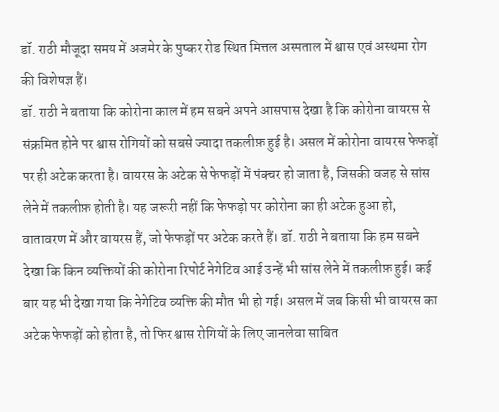डॉ. राठी मौजूदा समय में अजमेर के पुष्कर रोड स्थित मित्तल अस्पताल में श्वास एवं अस्थमा रोग की विशेषज्ञ हैं।
डॉ. राठी ने बताया कि कोरोना काल में हम सबने अपने आसपास देखा है कि कोरोना वायरस से संक्रमित होने पर श्वास रोगियों को सबसे ज्यादा तकलीफ़ हुई है। असल में कोरोना वायरस फेफड़ों पर ही अटेक करता है। वायरस के अटेक से फेफड़ों में पंक्चर हो जाता है, जिसकी वजह से सांस लेने में तकलीफ़ होती है। यह जरूरी नहीं कि फेफड़ो पर कोरोना का ही अटेक हुआ हो, वातावरण में और वायरस हैं, जो फेफड़ों पर अटेक करते हैं। डॉ. राठी ने बताया कि हम सबने देखा कि किन व्यक्तियों की कोरोना रिपोर्ट नेगेटिव आई उन्हें भी सांस लेने में तकलीफ़ हुई। कई बार यह भी देखा गया कि नेगेटिव व्यक्ति की मौत भी हो गई। असल में जब किसी भी वायरस का अटेक फेफड़ों को होता है, तो फिर श्वास रोगियों के लिए जानलेवा साबित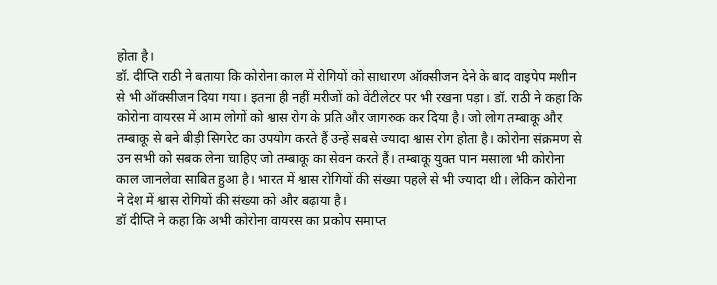होता है।
डॉ. दीप्ति राठी ने बताया कि कोरोना काल में रोगियों को साधारण ऑक्सीजन देने के बाद वाइपेप मशीन से भी ऑक्सीजन दिया गया। इतना ही नहीं मरीजों को वेंटीलेटर पर भी रखना पड़ा। डॉ. राठी ने कहा कि कोरोना वायरस में आम लोगों को श्वास रोग के प्रति और जागरुक कर दिया है। जो लोग तम्बाकू और तम्बाकू से बने बीड़ी सिगरेट का उपयोग करते हैं उन्हें सबसे ज्यादा श्वास रोग होता है। कोरोना संक्रमण से उन सभी को सबक लेना चाहिए जो तम्बाकू का सेवन करते हैं। तम्बाकू युक्त पान मसाला भी कोरोना काल जानलेवा साबित हुआ है। भारत में श्वास रोगियों की संख्या पहले से भी ज्यादा थी। लेकिन कोरोना ने देश में श्वास रोगियों की संख्या को और बढ़ाया है।
डॉ दीप्ति ने कहा कि अभी कोरोना वायरस का प्रकोप समाप्त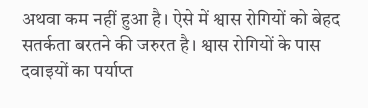अथवा कम नहीं हुआ है। ऐसे में श्वास रोगियों को बेहद सतर्कता बरतने की जरुरत है। श्वास रोगियों के पास दवाइयों का पर्याप्त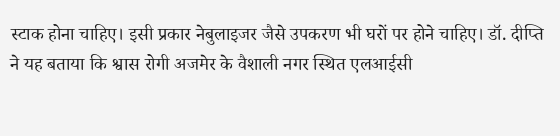स्टाक होना चाहिए। इसी प्रकार नेबुलाइजर जैसे उपकरण भी घरों पर होने चाहिए। डॉ. दीप्ति ने यह बताया कि श्वास रोगी अजमेर के वैशाली नगर स्थित एलआईसी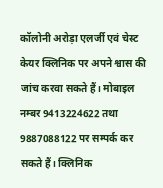कॉलोनी अरोड़ा एलर्जी एवं चेस्ट केयर क्लिनिक पर अपने श्वास की जांच करवा सकते हैं। मोबाइल नम्बर 9413224622 तथा 9887088122 पर सम्पर्क कर सकते हैं। क्लिनिक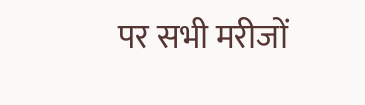पर सभी मरीजों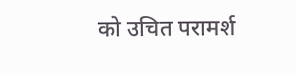को उचित परामर्श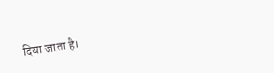दिया जाता है।